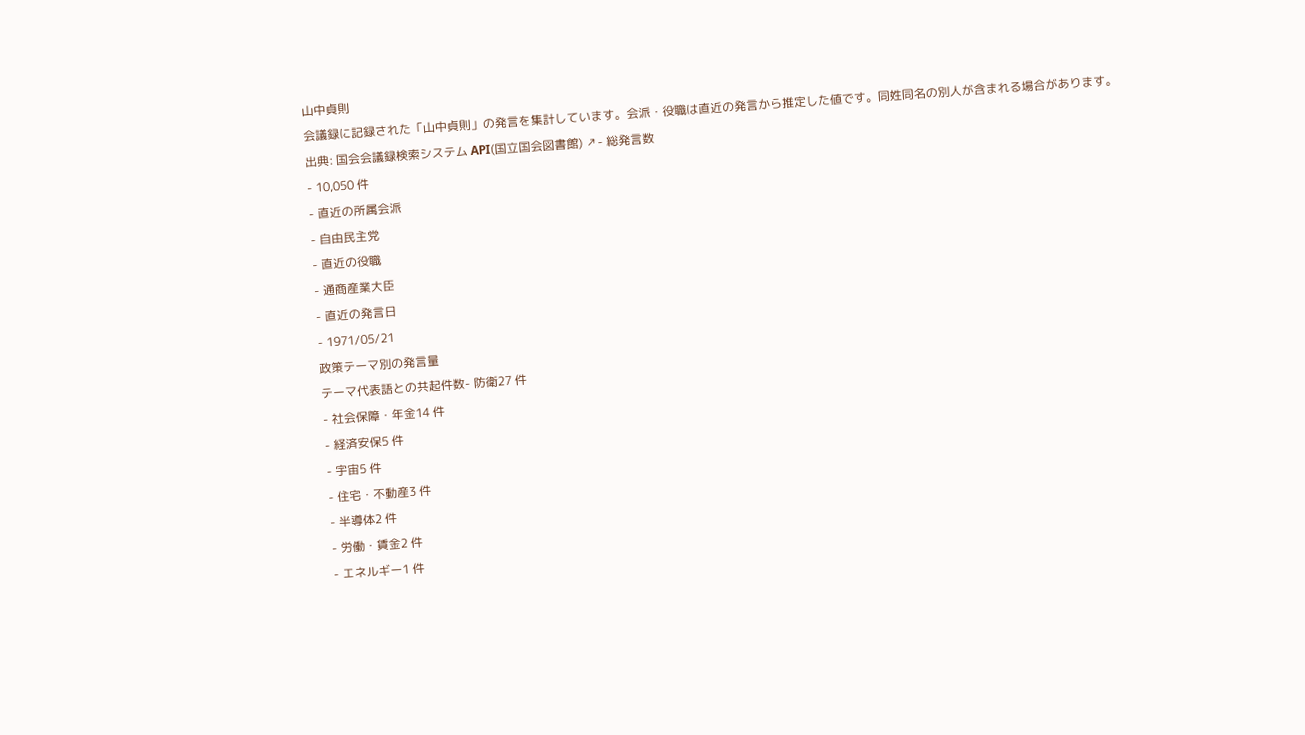山中貞則
会議録に記録された「山中貞則」の発言を集計しています。会派・役職は直近の発言から推定した値です。同姓同名の別人が含まれる場合があります。
出典: 国会会議録検索システム API(国立国会図書館) ↗- 総発言数
- 10,050 件
- 直近の所属会派
- 自由民主党
- 直近の役職
- 通商産業大臣
- 直近の発言日
- 1971/05/21
政策テーマ別の発言量
テーマ代表語との共起件数- 防衛27 件
- 社会保障・年金14 件
- 経済安保5 件
- 宇宙5 件
- 住宅・不動産3 件
- 半導体2 件
- 労働・賃金2 件
- エネルギー1 件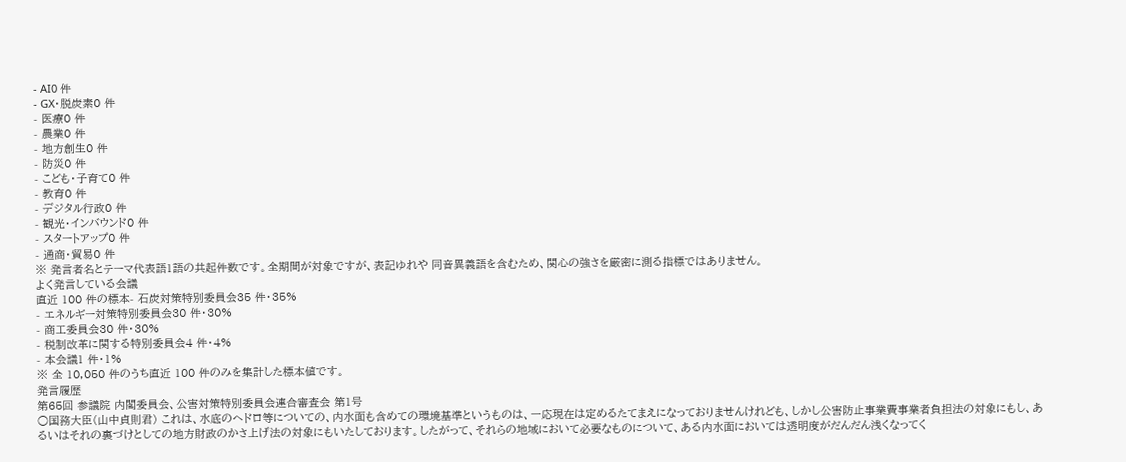- AI0 件
- GX・脱炭素0 件
- 医療0 件
- 農業0 件
- 地方創生0 件
- 防災0 件
- こども・子育て0 件
- 教育0 件
- デジタル行政0 件
- 観光・インバウンド0 件
- スタートアップ0 件
- 通商・貿易0 件
※ 発言者名とテーマ代表語1語の共起件数です。全期間が対象ですが、表記ゆれや 同音異義語を含むため、関心の強さを厳密に測る指標ではありません。
よく発言している会議
直近 100 件の標本- 石炭対策特別委員会35 件・35%
- エネルギー対策特別委員会30 件・30%
- 商工委員会30 件・30%
- 税制改革に関する特別委員会4 件・4%
- 本会議1 件・1%
※ 全 10,050 件のうち直近 100 件のみを集計した標本値です。
発言履歴
第65回 参議院 内閣委員会、公害対策特別委員会連合審査会 第1号
○国務大臣(山中貞則君) これは、水底のヘドロ等についての、内水面も含めての環境基準というものは、一応現在は定めるたてまえになっておりませんけれども、しかし公害防止事業費事業者負担法の対象にもし、あるいはそれの裏づけとしての地方財政のかさ上げ法の対象にもいたしております。したがって、それらの地域において必要なものについて、ある内水面においては透明度がだんだん浅くなってく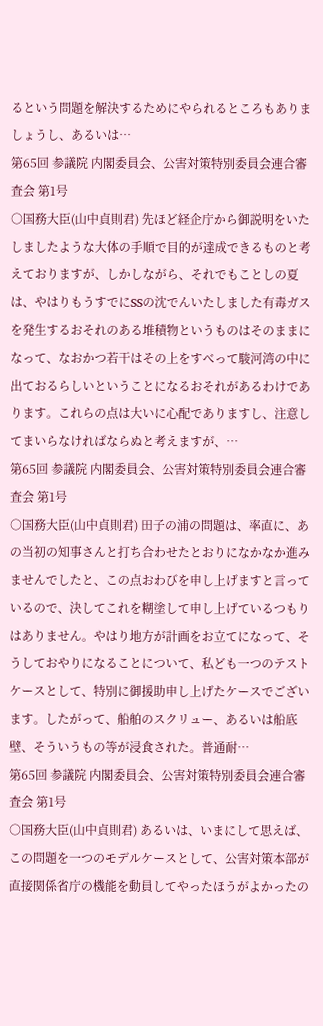るという問題を解決するためにやられるところもありましょうし、あるいは…
第65回 参議院 内閣委員会、公害対策特別委員会連合審査会 第1号
○国務大臣(山中貞則君) 先ほど経企庁から御説明をいたしましたような大体の手順で目的が達成できるものと考えておりますが、しかしながら、それでもことしの夏は、やはりもうすでにSSの沈でんいたしました有毒ガスを発生するおそれのある堆積物というものはそのままになって、なおかつ若干はその上をすべって駿河湾の中に出ておるらしいということになるおそれがあるわけであります。これらの点は大いに心配でありますし、注意してまいらなければならぬと考えますが、…
第65回 参議院 内閣委員会、公害対策特別委員会連合審査会 第1号
○国務大臣(山中貞則君) 田子の浦の問題は、率直に、あの当初の知事さんと打ち合わせたとおりになかなか進みませんでしたと、この点おわびを申し上げますと言っているので、決してこれを糊塗して申し上げているつもりはありません。やはり地方が計画をお立てになって、そうしておやりになることについて、私ども一つのテストケースとして、特別に御援助申し上げたケースでございます。したがって、船舶のスクリュー、あるいは船底壁、そういうもの等が浸食された。普通耐…
第65回 参議院 内閣委員会、公害対策特別委員会連合審査会 第1号
○国務大臣(山中貞則君) あるいは、いまにして思えば、この問題を一つのモデルケースとして、公害対策本部が直接関係省庁の機能を動員してやったほうがよかったの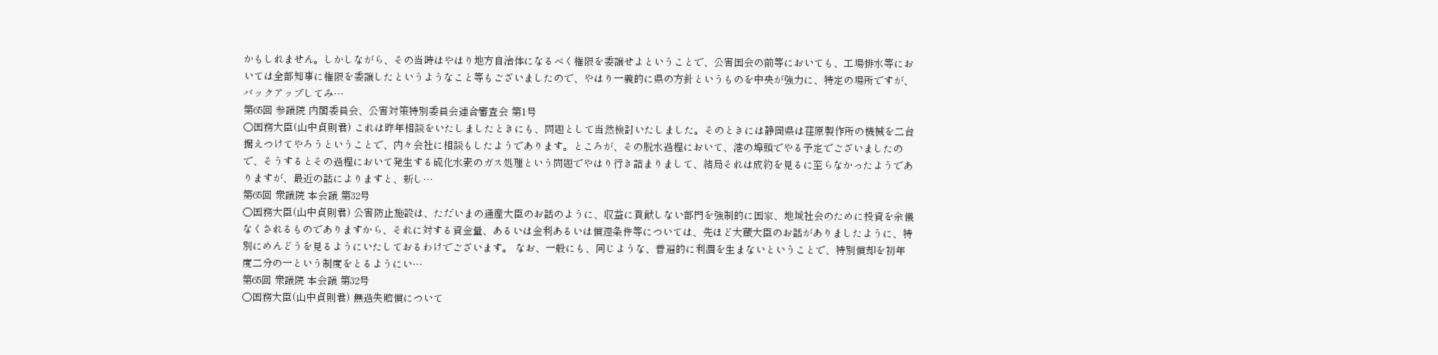かもしれません。しかしながら、その当時はやはり地方自治体になるべく権限を委譲せよということで、公害国会の前等においても、工場排水等においては全部知事に権限を委譲したというようなこと等もございましたので、やはり一義的に県の方針というものを中央が強力に、特定の場所ですが、バックアップしてみ…
第65回 参議院 内閣委員会、公害対策特別委員会連合審査会 第1号
○国務大臣(山中貞則君) これは昨年相談をいたしましたときにも、問題として当然検討いたしました。そのときには静岡県は荏原製作所の機械を二台据えつけてやろうということで、内々会社に相談もしたようであります。ところが、その脱水過程において、港の埠頭でやる予定でございましたので、そうするとその過程において発生する硫化水素のガス処理という問題でやはり行き詰まりまして、結局それは成約を見るに至らなかったようでありますが、最近の話によりますと、新し…
第65回 衆議院 本会議 第32号
○国務大臣(山中貞則君) 公害防止施設は、ただいまの通産大臣のお話のように、収益に貢献しない部門を強制的に国家、地域社会のために投資を余儀なくされるものでありますから、それに対する資金量、あるいは金利あるいは償還条件等については、先ほど大蔵大臣のお話がありましたように、特別にめんどうを見るようにいたしておるわけでございます。 なお、一般にも、同じような、普遍的に利潤を生まないということで、特別償却を初年度二分の一という制度をとるようにい…
第65回 衆議院 本会議 第32号
○国務大臣(山中貞則君) 無過失賠償について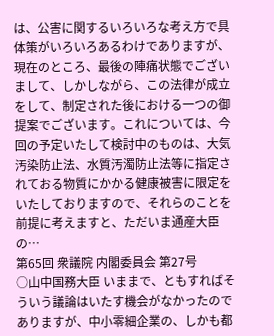は、公害に関するいろいろな考え方で具体策がいろいろあるわけでありますが、現在のところ、最後の陣痛状態でございまして、しかしながら、この法律が成立をして、制定された後における一つの御提案でございます。これについては、今回の予定いたして検討中のものは、大気汚染防止法、水質汚濁防止法等に指定されておる物質にかかる健康被害に限定をいたしておりますので、それらのことを前提に考えますと、ただいま通産大臣の…
第65回 衆議院 内閣委員会 第27号
○山中国務大臣 いままで、ともすればそういう議論はいたす機会がなかったのでありますが、中小零細企業の、しかも都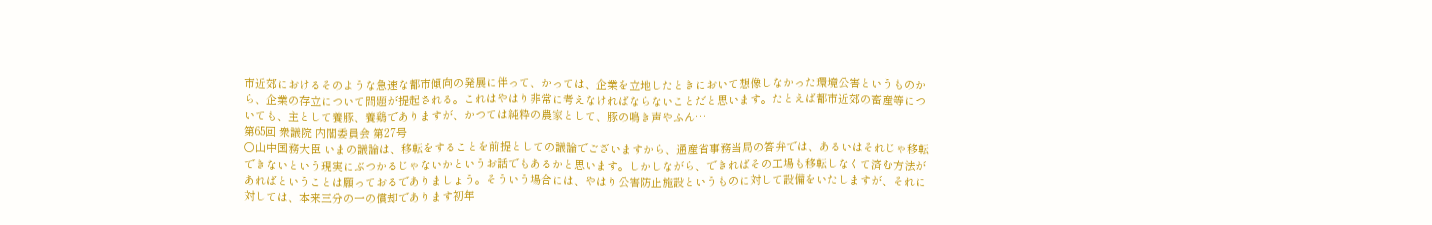市近郊におけるそのような急速な都市傾向の発展に伴って、かっては、企業を立地したときにおいて想像しなかった環境公害というものから、企業の存立について問題が提起される。これはやはり非常に考えなければならないことだと思います。たとえば都市近郊の畜産等についても、主として養豚、養鶏でありますが、かつては純粋の農家として、豚の鳴き声やふん…
第65回 衆議院 内閣委員会 第27号
○山中国務大臣 いまの議論は、移転をすることを前提としての議論でございますから、通産省事務当局の答弁では、あるいはそれじゃ移転できないという現実にぶつかるじゃないかというお話でもあるかと思います。しかしながら、できればその工場も移転しなくて済む方法があればということは願っておるでありましょう。そういう場合には、やはり公害防止施設というものに対して設備をいたしますが、それに対しては、本来三分の一の償却であります初年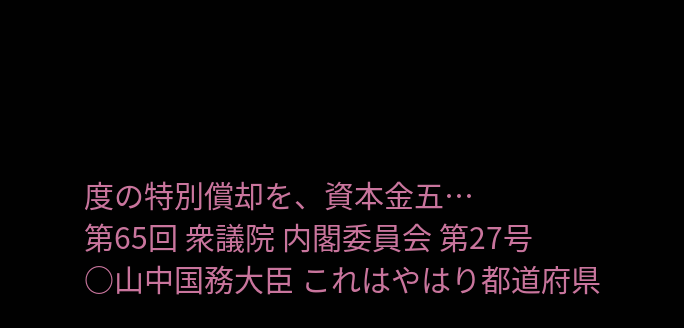度の特別償却を、資本金五…
第65回 衆議院 内閣委員会 第27号
○山中国務大臣 これはやはり都道府県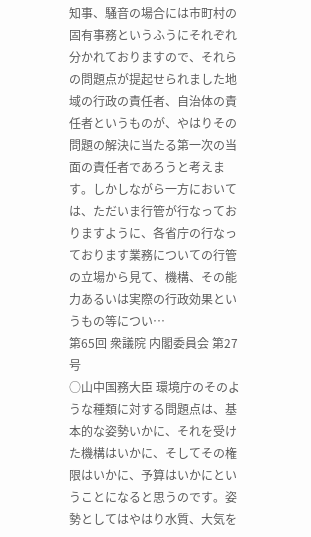知事、騒音の場合には市町村の固有事務というふうにそれぞれ分かれておりますので、それらの問題点が提起せられました地域の行政の責任者、自治体の責任者というものが、やはりその問題の解決に当たる第一次の当面の責任者であろうと考えます。しかしながら一方においては、ただいま行管が行なっておりますように、各省庁の行なっております業務についての行管の立場から見て、機構、その能力あるいは実際の行政効果というもの等につい…
第65回 衆議院 内閣委員会 第27号
○山中国務大臣 環境庁のそのような種類に対する問題点は、基本的な姿勢いかに、それを受けた機構はいかに、そしてその権限はいかに、予算はいかにということになると思うのです。姿勢としてはやはり水質、大気を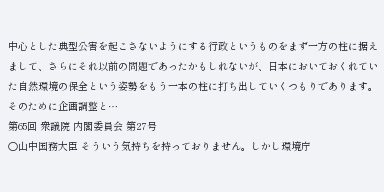中心とした典型公害を起こさないようにする行政というものをまず一方の柱に据えまして、さらにそれ以前の問題であったかもしれないが、日本においておくれていた自然環境の保全という姿勢をもう一本の柱に打ち出していくつもりであります。そのために企画調整と…
第65回 衆議院 内閣委員会 第27号
○山中国務大臣 そういう気持ちを持っておりません。しかし環境庁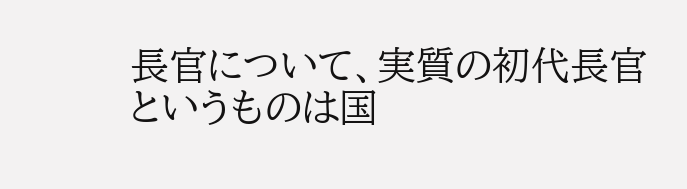長官について、実質の初代長官というものは国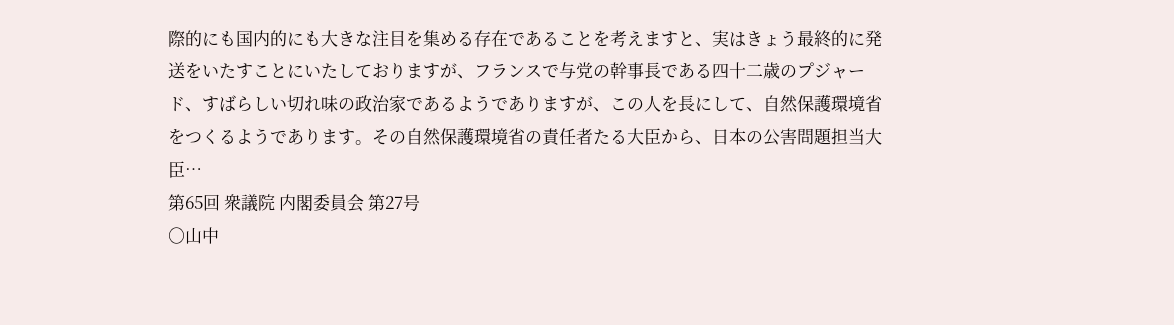際的にも国内的にも大きな注目を集める存在であることを考えますと、実はきょう最終的に発送をいたすことにいたしておりますが、フランスで与党の幹事長である四十二歳のプジャード、すばらしい切れ味の政治家であるようでありますが、この人を長にして、自然保護環境省をつくるようであります。その自然保護環境省の責任者たる大臣から、日本の公害問題担当大臣…
第65回 衆議院 内閣委員会 第27号
○山中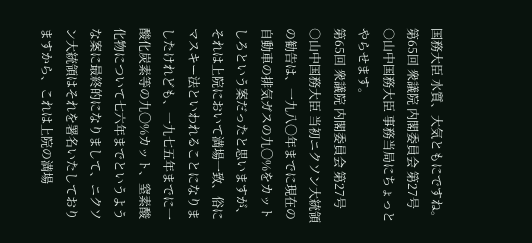国務大臣 水質、大気ともにですね。
第65回 衆議院 内閣委員会 第27号
○山中国務大臣 事務当局にちょっとやらせます。
第65回 衆議院 内閣委員会 第27号
○山中国務大臣 当初ニクソン大統領の勧告は、一九八〇年までに現在の自動車の排気ガスの九〇%をカットしろという案だったと思いますが、それは上院において満場一致、俗にマスキー法といわれることになりましたけれども、一九七五年までに一酸化炭素等の九〇%カット、窒素酸化物について七六年までというような案に最終的になりまして、ニクソン大統領はそれを署名いたしておりますから、これは上院の満場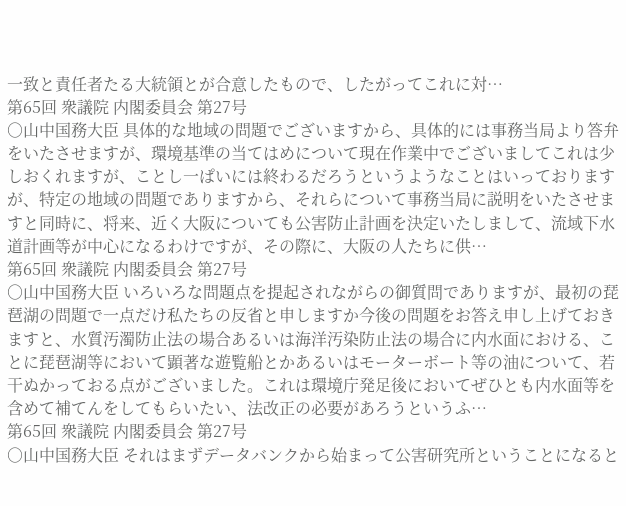一致と責任者たる大統領とが合意したもので、したがってこれに対…
第65回 衆議院 内閣委員会 第27号
○山中国務大臣 具体的な地域の問題でございますから、具体的には事務当局より答弁をいたさせますが、環境基準の当てはめについて現在作業中でございましてこれは少しおくれますが、ことし一ぱいには終わるだろうというようなことはいっておりますが、特定の地域の問題でありますから、それらについて事務当局に説明をいたさせますと同時に、将来、近く大阪についても公害防止計画を決定いたしまして、流域下水道計画等が中心になるわけですが、その際に、大阪の人たちに供…
第65回 衆議院 内閣委員会 第27号
○山中国務大臣 いろいろな問題点を提起されながらの御質問でありますが、最初の琵琶湖の問題で一点だけ私たちの反省と申しますか今後の問題をお答え申し上げておきますと、水質汚濁防止法の場合あるいは海洋汚染防止法の場合に内水面における、ことに琵琶湖等において顕著な遊覧船とかあるいはモーターボート等の油について、若干ぬかっておる点がございました。これは環境庁発足後においてぜひとも内水面等を含めて補てんをしてもらいたい、法改正の必要があろうというふ…
第65回 衆議院 内閣委員会 第27号
○山中国務大臣 それはまずデータバンクから始まって公害研究所ということになると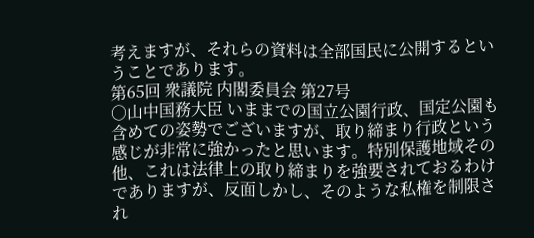考えますが、それらの資料は全部国民に公開するということであります。
第65回 衆議院 内閣委員会 第27号
○山中国務大臣 いままでの国立公園行政、国定公園も含めての姿勢でございますが、取り締まり行政という感じが非常に強かったと思います。特別保護地域その他、これは法律上の取り締まりを強要されておるわけでありますが、反面しかし、そのような私権を制限され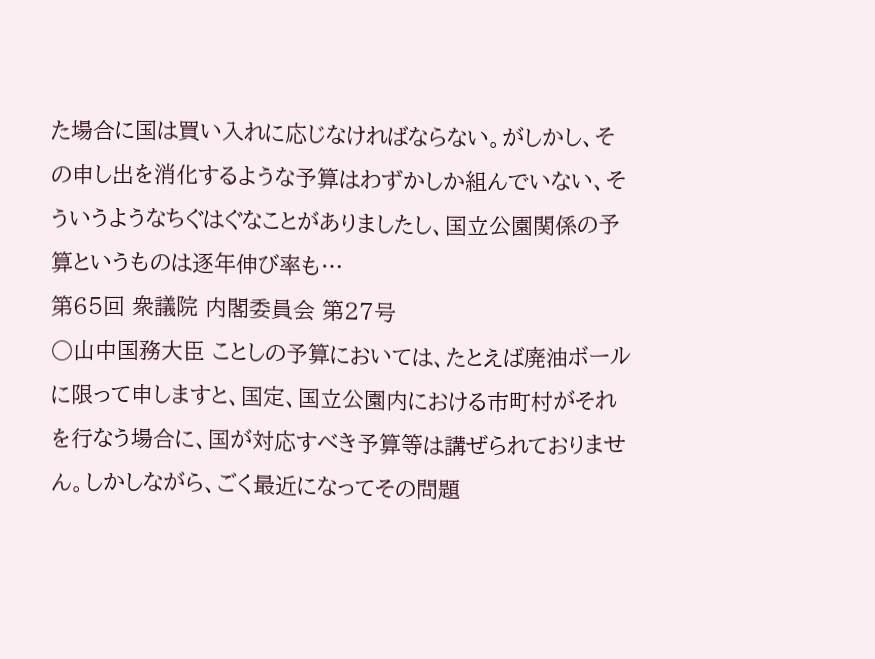た場合に国は買い入れに応じなければならない。がしかし、その申し出を消化するような予算はわずかしか組んでいない、そういうようなちぐはぐなことがありましたし、国立公園関係の予算というものは逐年伸び率も…
第65回 衆議院 内閣委員会 第27号
○山中国務大臣 ことしの予算においては、たとえば廃油ボールに限って申しますと、国定、国立公園内における市町村がそれを行なう場合に、国が対応すべき予算等は講ぜられておりません。しかしながら、ごく最近になってその問題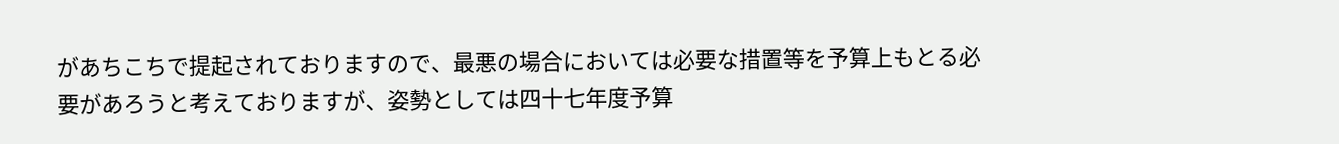があちこちで提起されておりますので、最悪の場合においては必要な措置等を予算上もとる必要があろうと考えておりますが、姿勢としては四十七年度予算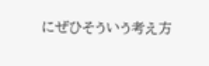にぜひそういう考え方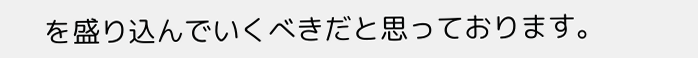を盛り込んでいくべきだと思っております。